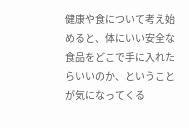健康や食について考え始めると、体にいい安全な食品をどこで手に入れたらいいのか、ということが気になってくる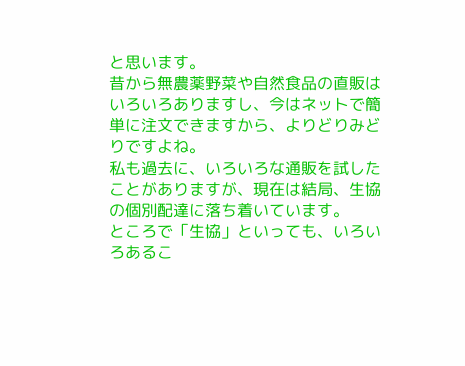と思います。
昔から無農薬野菜や自然食品の直販はいろいろありますし、今はネットで簡単に注文できますから、よりどりみどりですよね。
私も過去に、いろいろな通販を試したことがありますが、現在は結局、生協の個別配達に落ち着いています。
ところで「生協」といっても、いろいろあるこ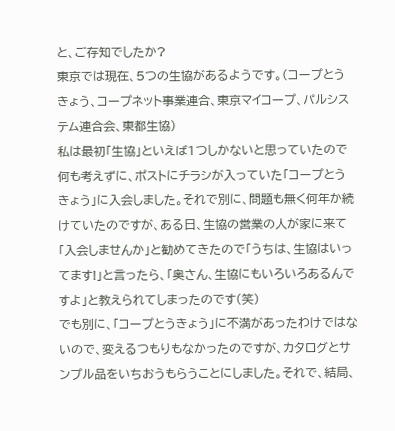と、ご存知でしたか?
東京では現在、5つの生協があるようです。(コープとうきょう、コープネット事業連合、東京マイコープ、パルシステム連合会、東都生協)
私は最初「生協」といえば1つしかないと思っていたので何も考えずに、ポストにチラシが入っていた「コープとうきょう」に入会しました。それで別に、問題も無く何年か続けていたのですが、ある日、生協の営業の人が家に来て「入会しませんか」と勧めてきたので「うちは、生協はいってます!」と言ったら、「奥さん、生協にもいろいろあるんですよ」と教えられてしまったのです(笑)
でも別に、「コープとうきょう」に不満があったわけではないので、変えるつもりもなかったのですが、カタログとサンプル品をいちおうもらうことにしました。それで、結局、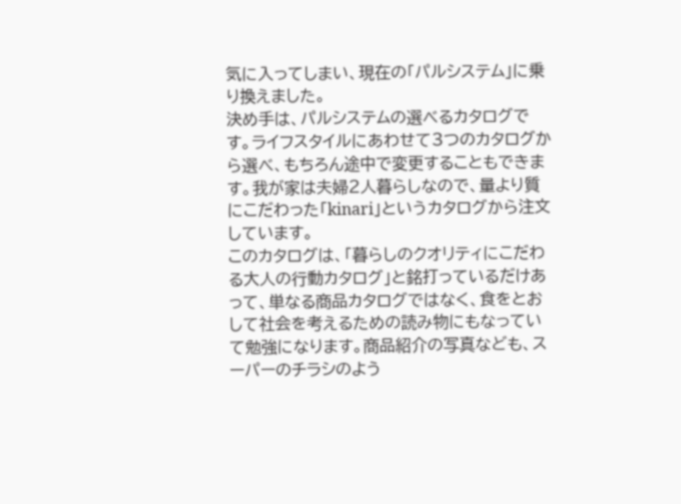気に入ってしまい、現在の「パルシステム」に乗り換えました。
決め手は、パルシステムの選べるカタログです。ライフスタイルにあわせて3つのカタログから選べ、もちろん途中で変更することもできます。我が家は夫婦2人暮らしなので、量より質にこだわった「kinari」というカタログから注文しています。
このカタログは、「暮らしのクオリティにこだわる大人の行動カタログ」と銘打っているだけあって、単なる商品カタログではなく、食をとおして社会を考えるための読み物にもなっていて勉強になります。商品紹介の写真なども、スーパーのチラシのよう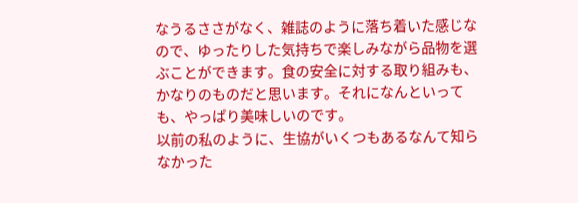なうるささがなく、雑誌のように落ち着いた感じなので、ゆったりした気持ちで楽しみながら品物を選ぶことができます。食の安全に対する取り組みも、かなりのものだと思います。それになんといっても、やっぱり美味しいのです。
以前の私のように、生協がいくつもあるなんて知らなかった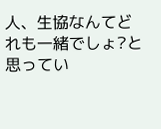人、生協なんてどれも一緒でしょ?と思ってい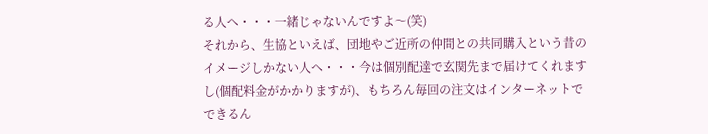る人へ・・・一緒じゃないんですよ〜(笑)
それから、生協といえば、団地やご近所の仲間との共同購入という昔のイメージしかない人へ・・・今は個別配達で玄関先まで届けてくれますし(個配料金がかかりますが)、もちろん毎回の注文はインターネットでできるん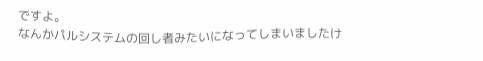ですよ。
なんかパルシステムの回し者みたいになってしまいましたけ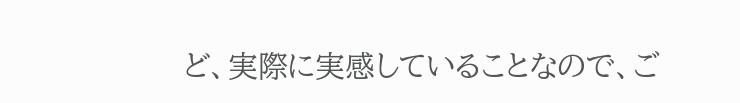ど、実際に実感していることなので、ご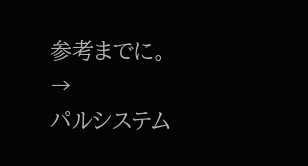参考までに。
→
パルシステム